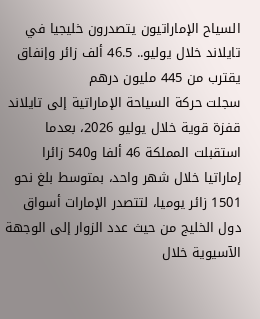السياح الإماراتيون يتصدرون خليجيا في تايلاند خلال يوليو.. 46.5 ألف زائر وإنفاق يقترب من 445 مليون درهم
سجلت حركة السياحة الإماراتية إلى تايلاند قفزة قوية خلال يوليو 2026، بعدما استقبلت المملكة 46 ألفا و540 زائرا إماراتيا خلال شهر واحد، بمتوسط بلغ نحو 1501 زائر يوميا، لتتصدر الإمارات أسواق دول الخليج من حيث عدد الزوار إلى الوجهة الآسيوية خلال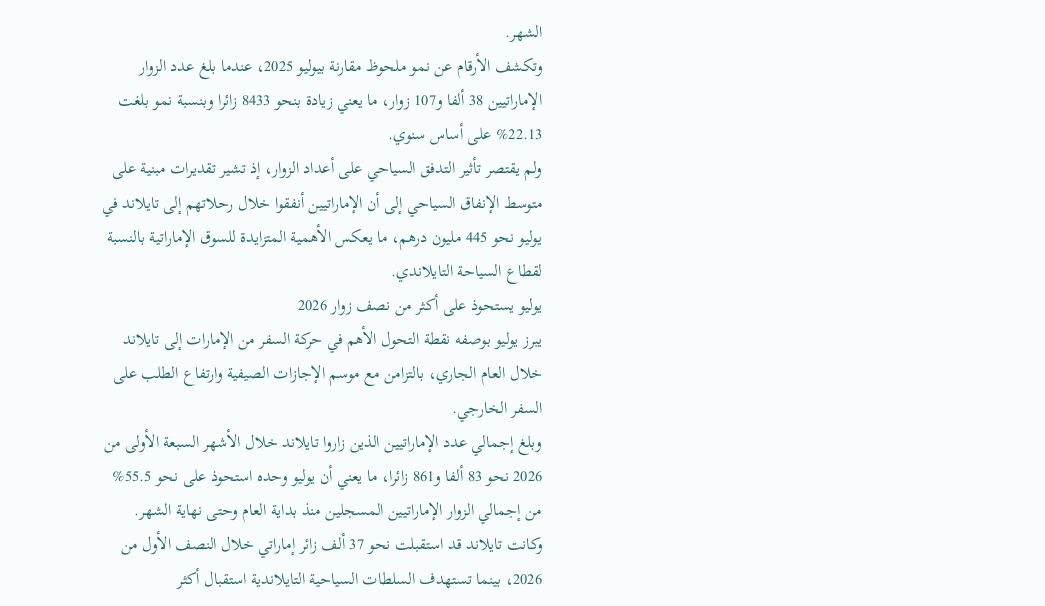الشهر.
وتكشف الأرقام عن نمو ملحوظ مقارنة بيوليو 2025، عندما بلغ عدد الزوار الإماراتيين 38 ألفا و107 زوار، ما يعني زيادة بنحو 8433 زائرا وبنسبة نمو بلغت 22.13% على أساس سنوي.
ولم يقتصر تأثير التدفق السياحي على أعداد الزوار، إذ تشير تقديرات مبنية على متوسط الإنفاق السياحي إلى أن الإماراتيين أنفقوا خلال رحلاتهم إلى تايلاند في يوليو نحو 445 مليون درهم، ما يعكس الأهمية المتزايدة للسوق الإماراتية بالنسبة لقطاع السياحة التايلاندي.
يوليو يستحوذ على أكثر من نصف زوار 2026
يبرز يوليو بوصفه نقطة التحول الأهم في حركة السفر من الإمارات إلى تايلاند خلال العام الجاري، بالتزامن مع موسم الإجازات الصيفية وارتفاع الطلب على السفر الخارجي.
وبلغ إجمالي عدد الإماراتيين الذين زاروا تايلاند خلال الأشهر السبعة الأولى من 2026 نحو 83 ألفا و861 زائرا، ما يعني أن يوليو وحده استحوذ على نحو 55.5% من إجمالي الزوار الإماراتيين المسجلين منذ بداية العام وحتى نهاية الشهر.
وكانت تايلاند قد استقبلت نحو 37 ألف زائر إماراتي خلال النصف الأول من 2026، بينما تستهدف السلطات السياحية التايلاندية استقبال أكثر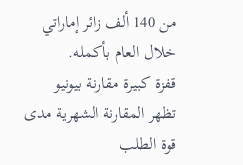من 140 ألف زائر إماراتي خلال العام بأكمله.
قفزة كبيرة مقارنة بيونيو
تظهر المقارنة الشهرية مدى قوة الطلب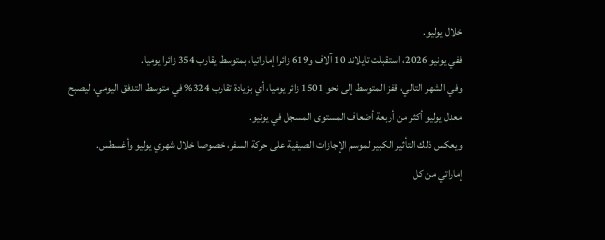خلال يوليو.
ففي يونيو 2026، استقبلت تايلاند 10 آلاف و619 زائرا إماراتيا، بمتوسط يقارب 354 زائرا يوميا.
وفي الشهر التالي، قفز المتوسط إلى نحو 1501 زائر يوميا، أي بزيادة تقارب 324% في متوسط التدفق اليومي، ليصبح معدل يوليو أكثر من أربعة أضعاف المستوى المسجل في يونيو.
ويعكس ذلك التأثير الكبير لموسم الإجازات الصيفية على حركة السفر، خصوصا خلال شهري يوليو وأغسطس.
إماراتي من كل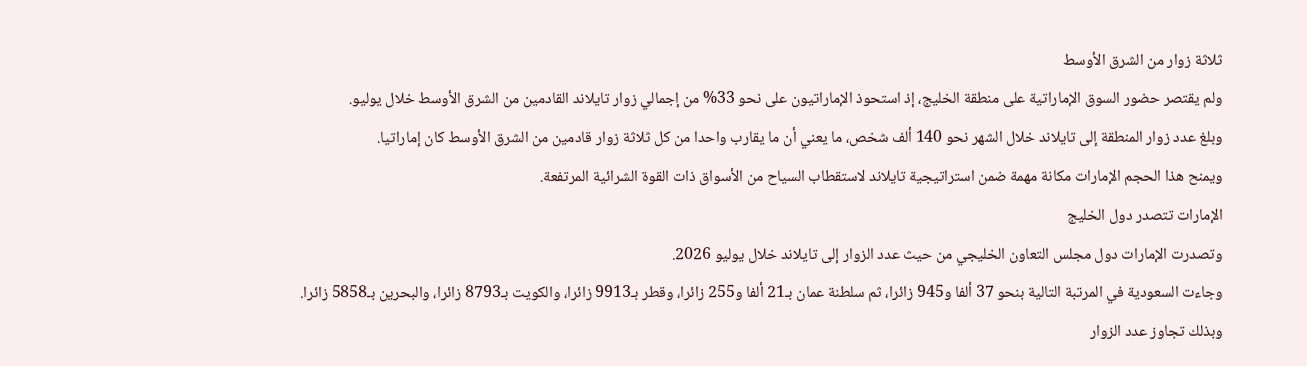ثلاثة زوار من الشرق الأوسط
ولم يقتصر حضور السوق الإماراتية على منطقة الخليج، إذ استحوذ الإماراتيون على نحو 33% من إجمالي زوار تايلاند القادمين من الشرق الأوسط خلال يوليو.
وبلغ عدد زوار المنطقة إلى تايلاند خلال الشهر نحو 140 ألف شخص، ما يعني أن ما يقارب واحدا من كل ثلاثة زوار قادمين من الشرق الأوسط كان إماراتيا.
ويمنح هذا الحجم الإمارات مكانة مهمة ضمن استراتيجية تايلاند لاستقطاب السياح من الأسواق ذات القوة الشرائية المرتفعة.
الإمارات تتصدر دول الخليج
وتصدرت الإمارات دول مجلس التعاون الخليجي من حيث عدد الزوار إلى تايلاند خلال يوليو 2026.
وجاءت السعودية في المرتبة التالية بنحو 37 ألفا و945 زائرا، ثم سلطنة عمان بـ21 ألفا و255 زائرا، وقطر بـ9913 زائرا، والكويت بـ8793 زائرا، والبحرين بـ5858 زائرا.
وبذلك تجاوز عدد الزوار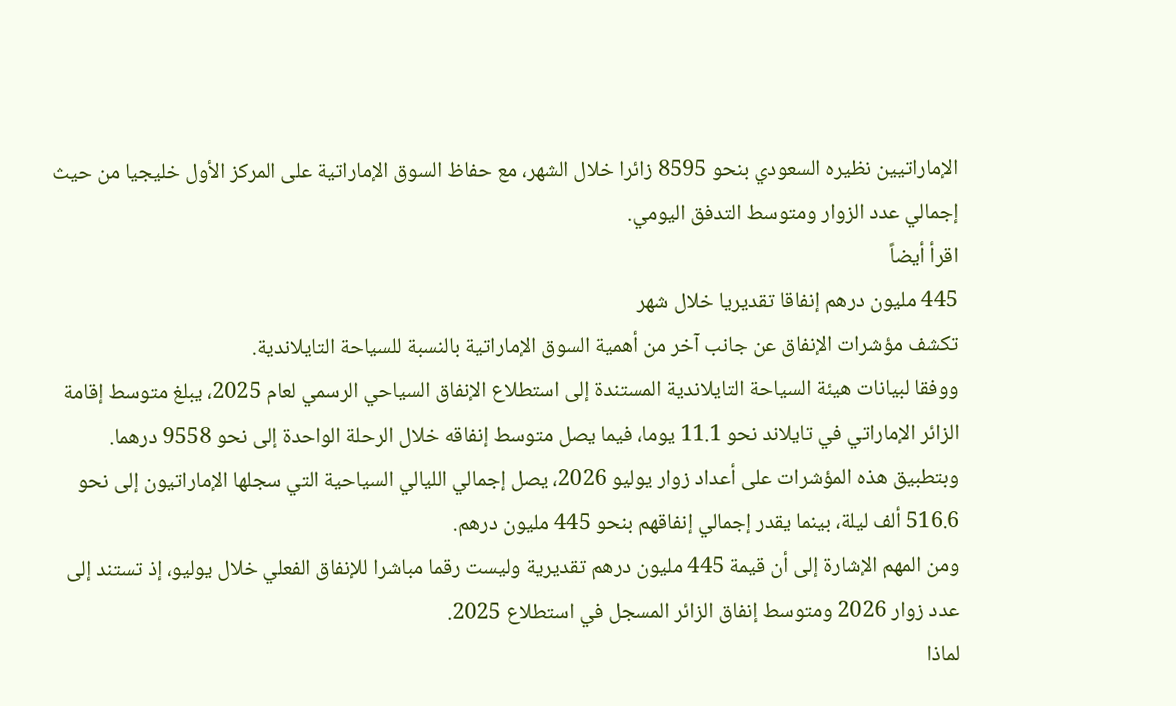الإماراتيين نظيره السعودي بنحو 8595 زائرا خلال الشهر، مع حفاظ السوق الإماراتية على المركز الأول خليجيا من حيث إجمالي عدد الزوار ومتوسط التدفق اليومي.
اقرأ أيضاً
445 مليون درهم إنفاقا تقديريا خلال شهر
تكشف مؤشرات الإنفاق عن جانب آخر من أهمية السوق الإماراتية بالنسبة للسياحة التايلاندية.
ووفقا لبيانات هيئة السياحة التايلاندية المستندة إلى استطلاع الإنفاق السياحي الرسمي لعام 2025، يبلغ متوسط إقامة الزائر الإماراتي في تايلاند نحو 11.1 يوما، فيما يصل متوسط إنفاقه خلال الرحلة الواحدة إلى نحو 9558 درهما.
وبتطبيق هذه المؤشرات على أعداد زوار يوليو 2026، يصل إجمالي الليالي السياحية التي سجلها الإماراتيون إلى نحو 516.6 ألف ليلة، بينما يقدر إجمالي إنفاقهم بنحو 445 مليون درهم.
ومن المهم الإشارة إلى أن قيمة 445 مليون درهم تقديرية وليست رقما مباشرا للإنفاق الفعلي خلال يوليو، إذ تستند إلى عدد زوار 2026 ومتوسط إنفاق الزائر المسجل في استطلاع 2025.
لماذا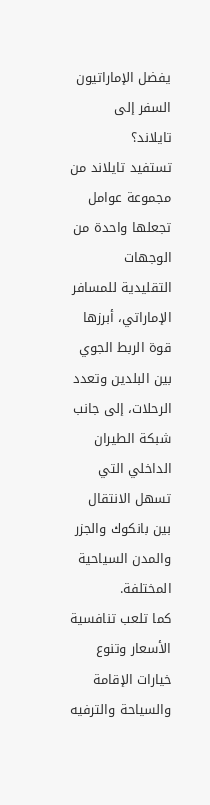يفضل الإماراتيون السفر إلى تايلاند؟
تستفيد تايلاند من مجموعة عوامل تجعلها واحدة من الوجهات التقليدية للمسافر الإماراتي، أبرزها قوة الربط الجوي بين البلدين وتعدد الرحلات، إلى جانب شبكة الطيران الداخلي التي تسهل الانتقال بين بانكوك والجزر والمدن السياحية المختلفة.
كما تلعب تنافسية الأسعار وتنوع خيارات الإقامة والسياحة والترفيه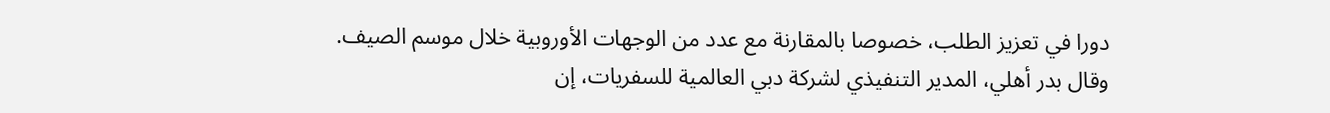دورا في تعزيز الطلب، خصوصا بالمقارنة مع عدد من الوجهات الأوروبية خلال موسم الصيف.
وقال بدر أهلي، المدير التنفيذي لشركة دبي العالمية للسفريات، إن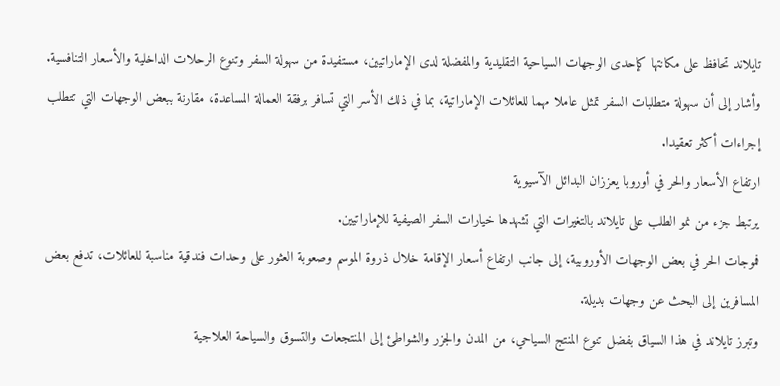تايلاند تحافظ على مكانتها كإحدى الوجهات السياحية التقليدية والمفضلة لدى الإماراتيين، مستفيدة من سهولة السفر وتنوع الرحلات الداخلية والأسعار التنافسية.
وأشار إلى أن سهولة متطلبات السفر تمثل عاملا مهما للعائلات الإماراتية، بما في ذلك الأسر التي تسافر برفقة العمالة المساعدة، مقارنة ببعض الوجهات التي تتطلب إجراءات أكثر تعقيدا.
ارتفاع الأسعار والحر في أوروبا يعززان البدائل الآسيوية
يرتبط جزء من نمو الطلب على تايلاند بالتغيرات التي تشهدها خيارات السفر الصيفية للإماراتيين.
فموجات الحر في بعض الوجهات الأوروبية، إلى جانب ارتفاع أسعار الإقامة خلال ذروة الموسم وصعوبة العثور على وحدات فندقية مناسبة للعائلات، تدفع بعض المسافرين إلى البحث عن وجهات بديلة.
وتبرز تايلاند في هذا السياق بفضل تنوع المنتج السياحي، من المدن والجزر والشواطئ إلى المنتجعات والتسوق والسياحة العلاجية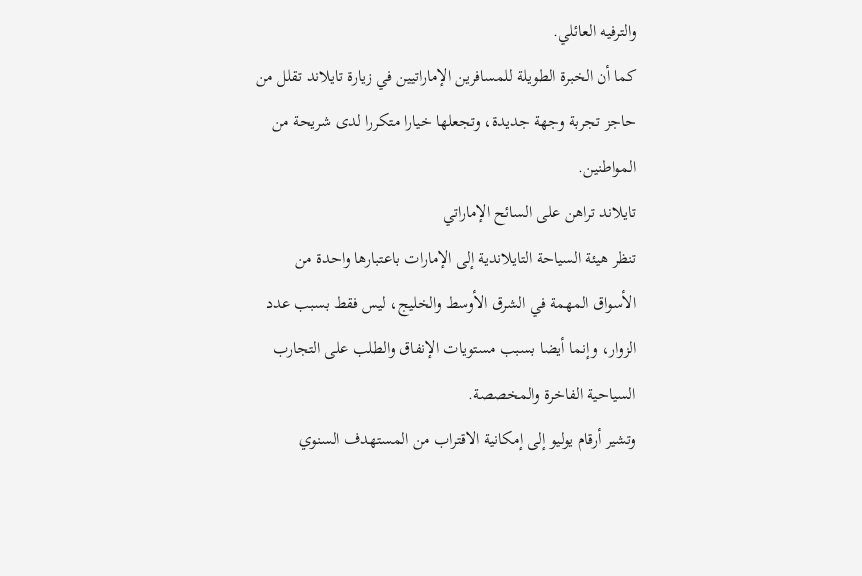والترفيه العائلي.
كما أن الخبرة الطويلة للمسافرين الإماراتيين في زيارة تايلاند تقلل من حاجز تجربة وجهة جديدة، وتجعلها خيارا متكررا لدى شريحة من المواطنين.
تايلاند تراهن على السائح الإماراتي
تنظر هيئة السياحة التايلاندية إلى الإمارات باعتبارها واحدة من الأسواق المهمة في الشرق الأوسط والخليج، ليس فقط بسبب عدد الزوار، وإنما أيضا بسبب مستويات الإنفاق والطلب على التجارب السياحية الفاخرة والمخصصة.
وتشير أرقام يوليو إلى إمكانية الاقتراب من المستهدف السنوي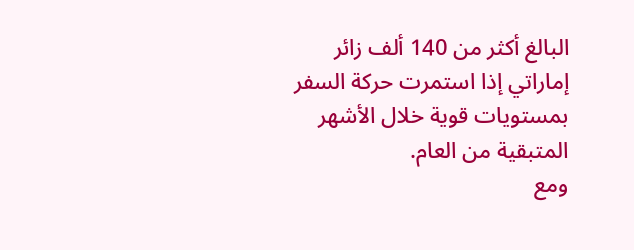البالغ أكثر من 140 ألف زائر إماراتي إذا استمرت حركة السفر بمستويات قوية خلال الأشهر المتبقية من العام.
ومع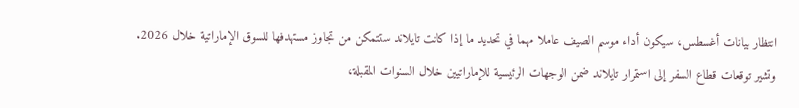انتظار بيانات أغسطس، سيكون أداء موسم الصيف عاملا مهما في تحديد ما إذا كانت تايلاند ستتمكن من تجاوز مستهدفها للسوق الإماراتية خلال 2026.
وتشير توقعات قطاع السفر إلى استمرار تايلاند ضمن الوجهات الرئيسية للإماراتيين خلال السنوات المقبلة،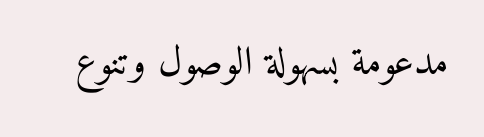مدعومة بسهولة الوصول وتنوع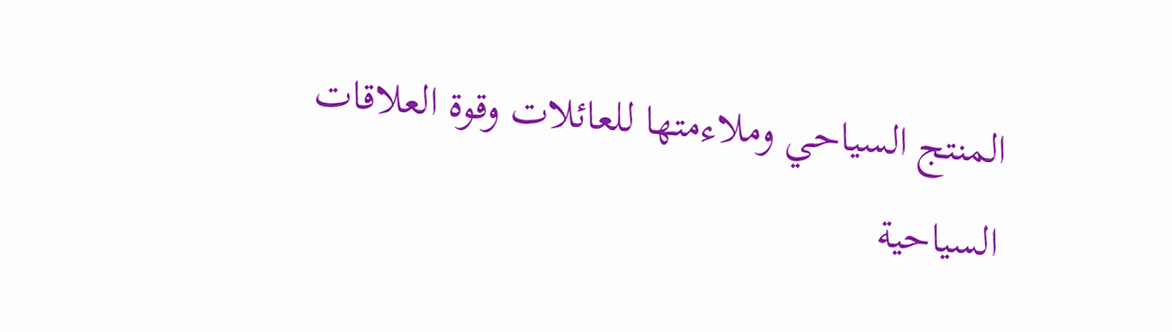المنتج السياحي وملاءمتها للعائلات وقوة العلاقات السياحية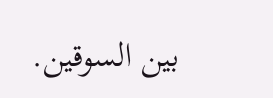بين السوقين.